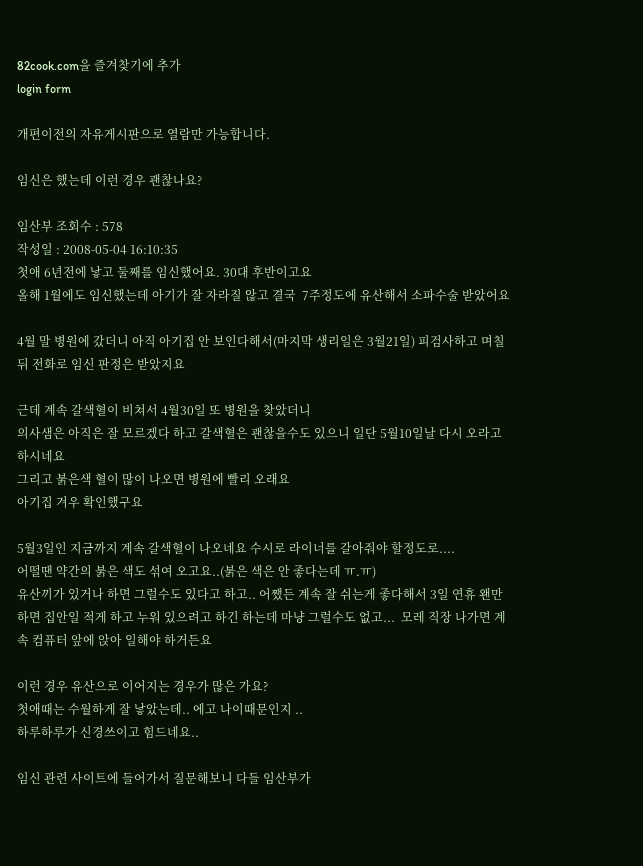82cook.com을 즐겨찾기에 추가
login form

개편이전의 자유게시판으로 열람만 가능합니다.

임신은 했는데 이런 경우 괜찮나요?

임산부 조회수 : 578
작성일 : 2008-05-04 16:10:35
첫애 6년전에 낳고 둘째를 임신했어요. 30대 후반이고요
올해 1월에도 임신했는데 아기가 잘 자라질 않고 결국  7주정도에 유산해서 소파수술 받았어요

4월 말 병원에 갔더니 아직 아기집 안 보인다해서(마지막 생리일은 3월21일) 피검사하고 며칠뒤 전화로 임신 판정은 받았지요

근데 계속 갈색혈이 비쳐서 4월30일 또 병원을 찾았더니
의사샘은 아직은 잘 모르겠다 하고 갈색혈은 괜찮을수도 있으니 일단 5월10일날 다시 오라고 하시네요
그리고 붉은색 혈이 많이 나오면 병원에 빨리 오래요
아기집 겨우 확인했구요

5월3일인 지금까지 계속 갈색혈이 나오네요 수시로 라이너를 갈아줘야 할정도로....
어떨땐 약간의 붉은 색도 섞여 오고요..(붉은 색은 안 좋다는데 ㅠ.ㅠ)
유산끼가 있거나 하면 그럴수도 있다고 하고.. 어쨌든 계속 잘 쉬는게 좋다해서 3일 연휴 왠만하면 집안일 적게 하고 누워 있으려고 하긴 하는데 마냥 그럴수도 없고...  모레 직장 나가면 계속 컴퓨터 앞에 앉아 일해야 하거든요

이런 경우 유산으로 이어지는 경우가 많은 가요?
첫애때는 수월하게 잘 낳았는데.. 에고 나이때문인지 ..
하루하루가 신경쓰이고 힘드네요..

임신 관련 사이트에 들어가서 질문해보니 다들 임산부가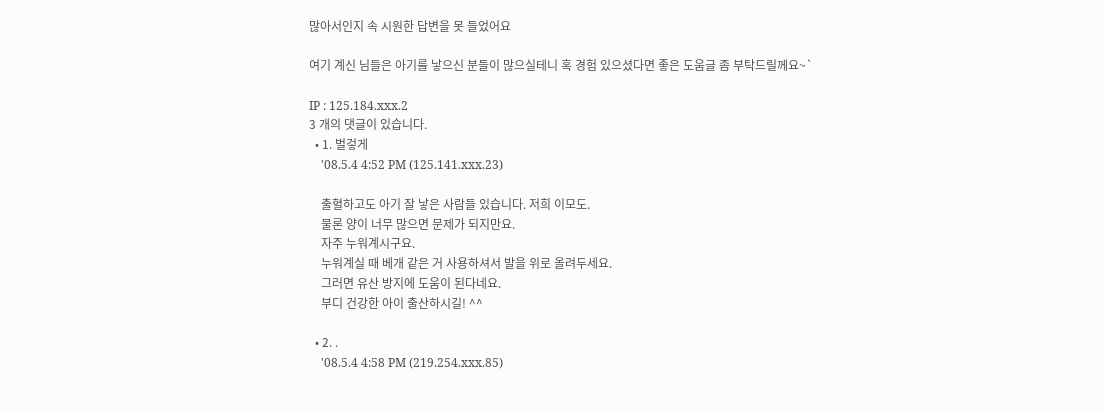많아서인지 속 시원한 답변을 못 들었어요

여기 계신 님들은 아기를 낳으신 분들이 많으실테니 혹 경험 있으셨다면 좋은 도움글 좀 부탁드릴께요~`

IP : 125.184.xxx.2
3 개의 댓글이 있습니다.
  • 1. 벌겋게
    '08.5.4 4:52 PM (125.141.xxx.23)

    출혈하고도 아기 잘 낳은 사람들 있습니다. 저희 이모도.
    물론 양이 너무 많으면 문제가 되지만요.
    자주 누워계시구요.
    누워계실 때 베개 같은 거 사용하셔서 발을 위로 올려두세요.
    그러면 유산 방지에 도움이 된다네요.
    부디 건강한 아이 출산하시길! ^^

  • 2. .
    '08.5.4 4:58 PM (219.254.xxx.85)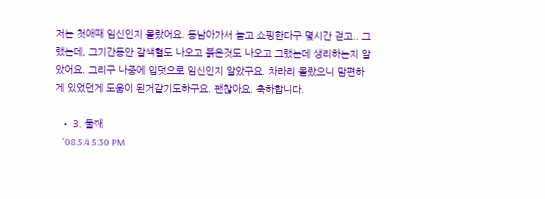저는 첫애때 임신인지 몰랐어요. 동남아가서 놀고 쇼핑한다구 몇시간 걷고.. 그랬는데, 그기간동안 갈색혈도 나오고 붉은것도 나오고 그랬는데 생리하는지 알았어요. 그리구 나중에 입덧으로 임신인지 알았구요. 차라리 몰랐으니 맘편하게 있었던게 도움이 된거같기도하구요. 괜찮아요. 축하합니다.

  • 3. 둘째
    '08.5.4 5:30 PM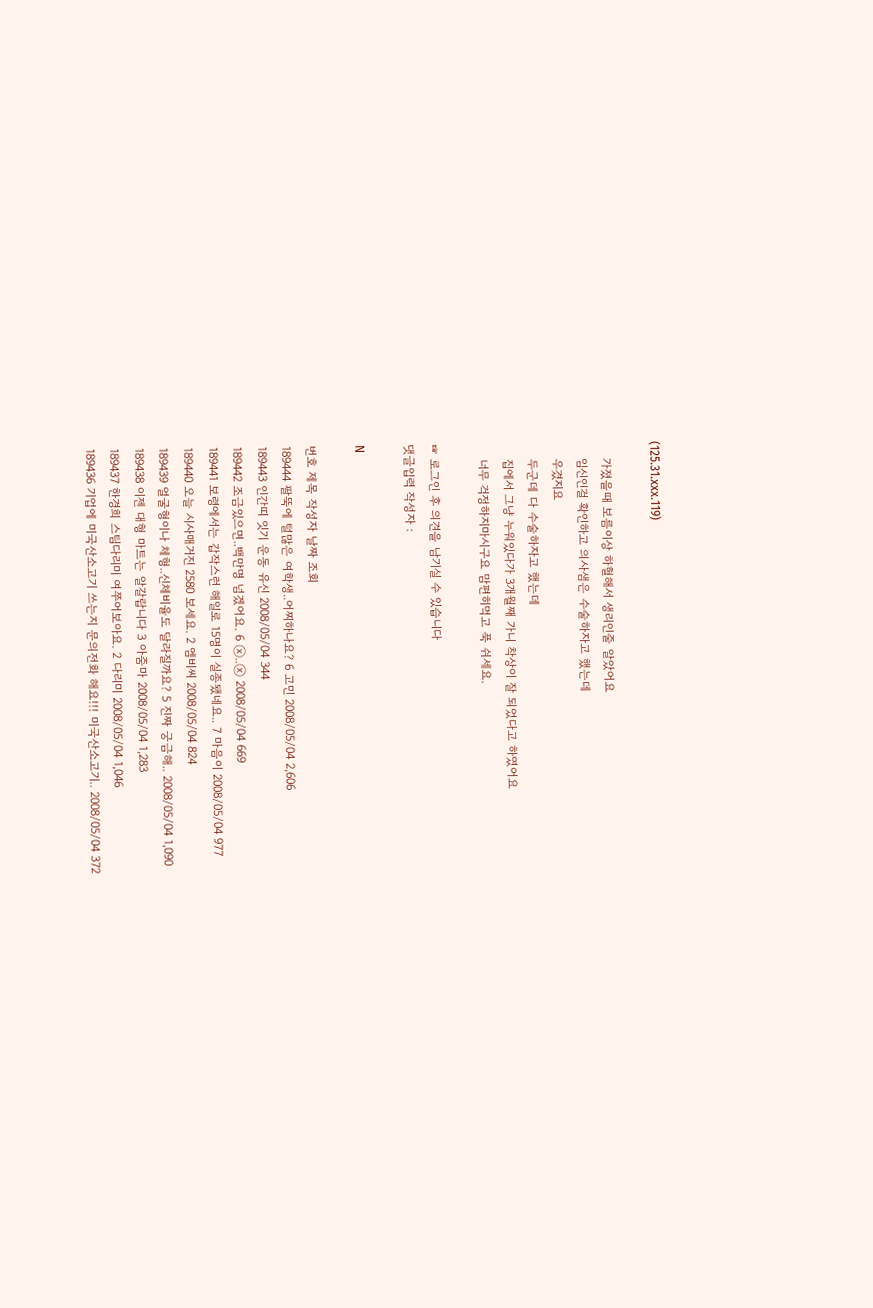(125.31.xxx.119)

    가졌을때 보름이상 하혈해서 생리인줄 알았어요
    임신인걸 확인하고 의사샘은 수술하자고 했는데
    우겼지요
    두군데 다 수술하자고 했는데
    집에서 그냥 누워있다가 3개월째 가니 착상이 잘 되었다고 하였어요
    너무 걱정하지마시구요 맘편히먹고 푹 쉬세요.

☞ 로그인 후 의견을 남기실 수 있습니다
댓글입력 작성자 :

N

번호 제목 작성자 날짜 조회
189444 팔뚝에 털많은 여학생..어찌하나요? 6 고민 2008/05/04 2,606
189443 인간띠 잇기 운동 유신 2008/05/04 344
189442 조금있으면..백만명 넘겠어요. 6 ⓧ..ⓧ 2008/05/04 669
189441 보령에서는 갑작스런 해일로 15명이 실종됐네요.. 7 마음이 2008/05/04 977
189440 오늘 시사매거진 2580 보세요. 2 엠비씨 2008/05/04 824
189439 얼굴형이나 체형..신체비율도 달라질까요? 5 진짜 궁금해.. 2008/05/04 1,090
189438 이젠 대형 마트는 알갈랍니다 3 아줌마 2008/05/04 1,283
189437 한경희 스팀다리미 여쭈어보아요. 2 다리미 2008/05/04 1,046
189436 기업에 미국산소고기 쓰는지 문의전화 해요!!! 미국산소고기.. 2008/05/04 372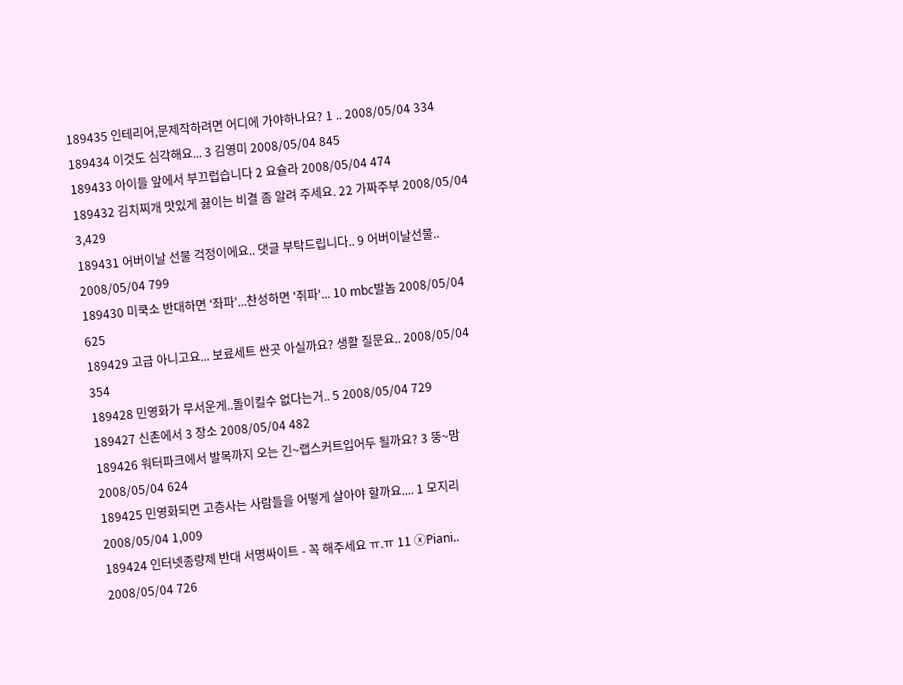189435 인테리어,문제작하려면 어디에 가야하나요? 1 .. 2008/05/04 334
189434 이것도 심각해요... 3 김영미 2008/05/04 845
189433 아이들 앞에서 부끄럽습니다 2 요슐라 2008/05/04 474
189432 김치찌개 맛있게 끓이는 비결 좀 알려 주세요. 22 가짜주부 2008/05/04 3,429
189431 어버이날 선물 걱정이에요.. 댓글 부탁드립니다.. 9 어버이날선물.. 2008/05/04 799
189430 미쿡소 반대하면 '좌파'...찬성하면 '쥐파'... 10 mbc발놈 2008/05/04 625
189429 고급 아니고요... 보료세트 싼곳 아실까요? 생활 질문요.. 2008/05/04 354
189428 민영화가 무서운게..돌이킬수 없다는거.. 5 2008/05/04 729
189427 신촌에서 3 장소 2008/05/04 482
189426 워터파크에서 발목까지 오는 긴~랩스커트입어두 될까요? 3 뚱~맘 2008/05/04 624
189425 민영화되면 고층사는 사람들을 어떻게 살아야 할까요.... 1 모지리 2008/05/04 1,009
189424 인터넷종량제 반대 서명싸이트 - 꼭 해주세요 ㅠ.ㅠ 11 ⓧPiani.. 2008/05/04 726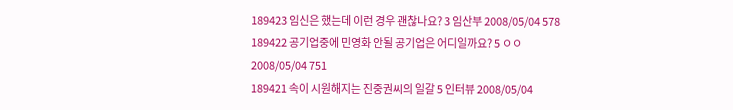189423 임신은 했는데 이런 경우 괜찮나요? 3 임산부 2008/05/04 578
189422 공기업중에 민영화 안될 공기업은 어디일까요? 5 ㅇㅇ 2008/05/04 751
189421 속이 시원해지는 진중권씨의 일갈 5 인터뷰 2008/05/04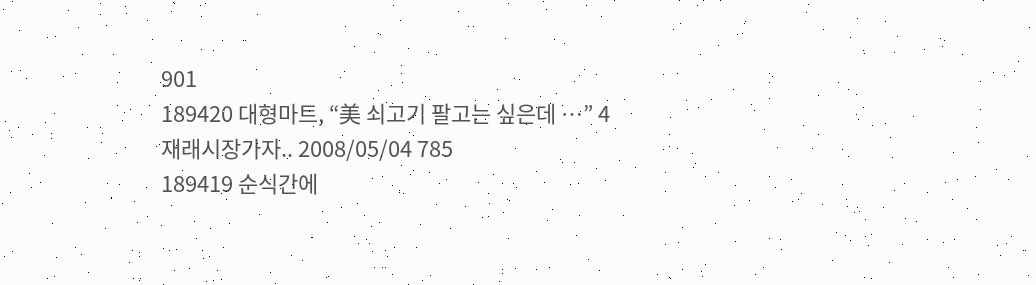901
189420 대형마트, “美 쇠고기 팔고는 싶은데 …” 4 재래시장가자.. 2008/05/04 785
189419 순식간에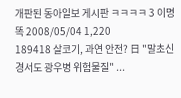개판된 동아일보 게시판 ㅋㅋㅋㅋ 3 이명똑 2008/05/04 1,220
189418 살코기, 과연 안전? 日 "말초신경서도 광우병 위험물질" ...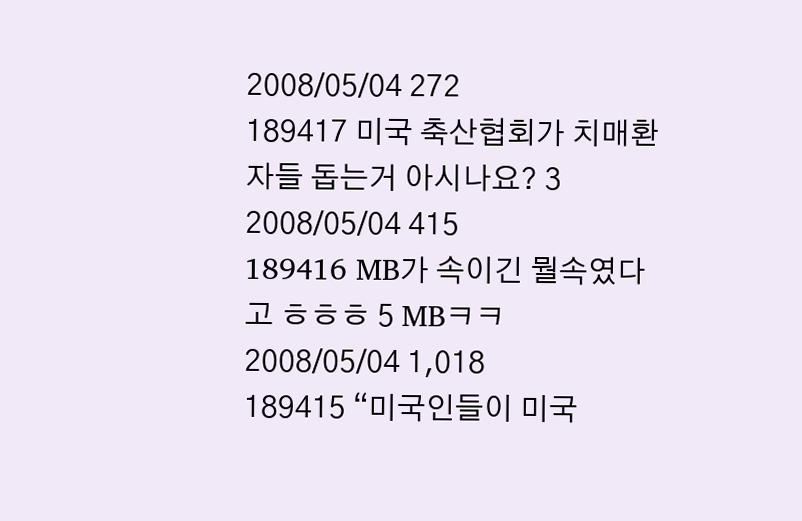2008/05/04 272
189417 미국 축산협회가 치매환자들 돕는거 아시나요? 3 2008/05/04 415
189416 MB가 속이긴 뭘속였다고 ㅎㅎㅎ 5 MBㅋㅋ 2008/05/04 1,018
189415 “미국인들이 미국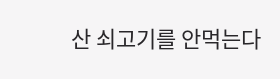산 쇠고기를 안먹는다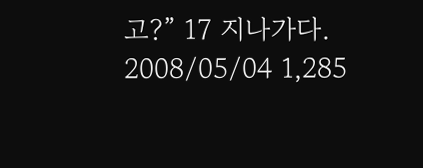고?” 17 지나가다. 2008/05/04 1,285